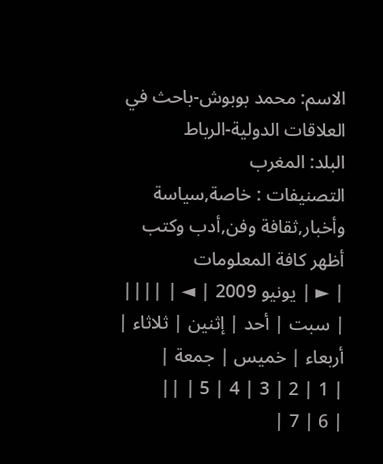الاسم: محمد بوبوش-باحث في العلاقات الدولية-الرباط
البلد: المغرب
التصنيفات : خاصة,سياسة وأخبار,ثقافة وفن,أدب وكتب
أظهر كافة المعلومات
| ► | يونيو 2009 | ◄ | ||||
| سبت | أحد | إثنين | ثلاثاء | أربعاء | خميس | جمعة |
| 1 | 2 | 3 | 4 | 5 | ||
| 6 | 7 |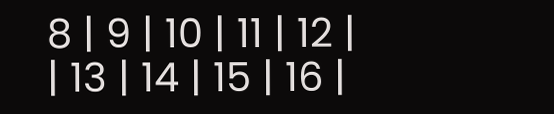8 | 9 | 10 | 11 | 12 |
| 13 | 14 | 15 | 16 |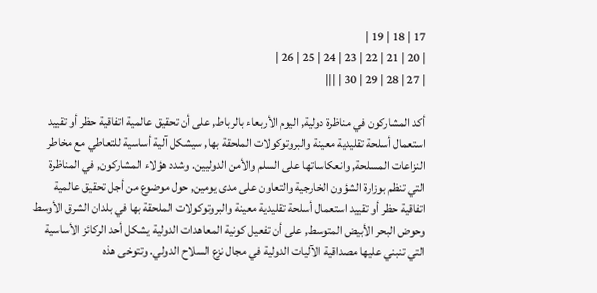17 | 18 | 19 |
| 20 | 21 | 22 | 23 | 24 | 25 | 26 |
| 27 | 28 | 29 | 30 | |||

أكد المشاركون في مناظرة دولية, اليوم الأربعاء بالرباط, على أن تحقيق عالمية اتفاقية حظر أو تقييد استعمال أسلحة تقليدية معينة والبروتوكولات الملحقة بها, سيشكل آلية أساسية للتعاطي مع مخاطر النزاعات المسلحة, وانعكاساتها على السلم والأمن الدوليين. وشدد هؤلاء المشاركون, في المناظرة التي تنظم بوزارة الشؤون الخارجية والتعاون على مدى يومين, حول موضوع من أجل تحقيق عالمية اتفاقية حظر أو تقييد استعمال أسلحة تقليدية معينة والبروتوكولات الملحقة بها في بلدان الشرق الأوسط وحوض البحر الأبيض المتوسط, على أن تفعيل كونية المعاهدات الدولية يشكل أحد الركائز الأساسية التي تنبني عليها مصداقية الآليات الدولية في مجال نزع السلاح الدولي. وتتوخى هذه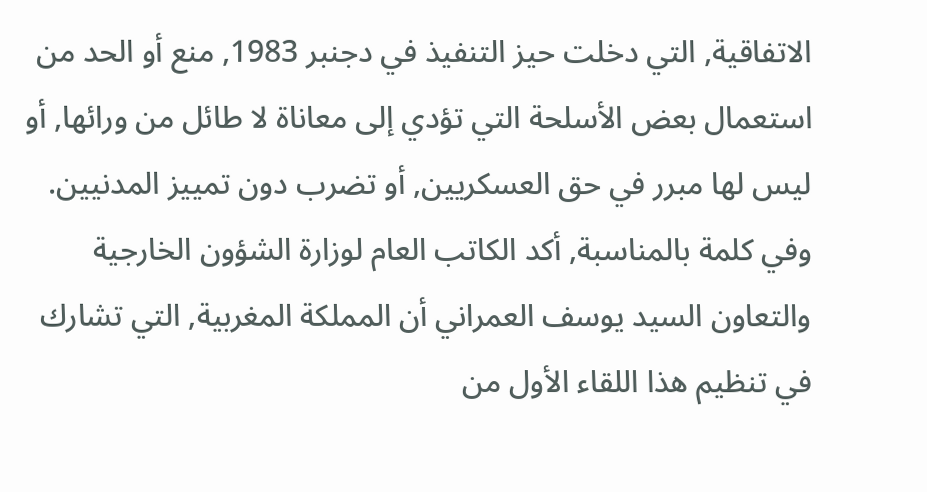الاتفاقية, التي دخلت حيز التنفيذ في دجنبر 1983, منع أو الحد من استعمال بعض الأسلحة التي تؤدي إلى معاناة لا طائل من ورائها, أو ليس لها مبرر في حق العسكريين, أو تضرب دون تمييز المدنيين. وفي كلمة بالمناسبة, أكد الكاتب العام لوزارة الشؤون الخارجية والتعاون السيد يوسف العمراني أن المملكة المغربية, التي تشارك في تنظيم هذا اللقاء الأول من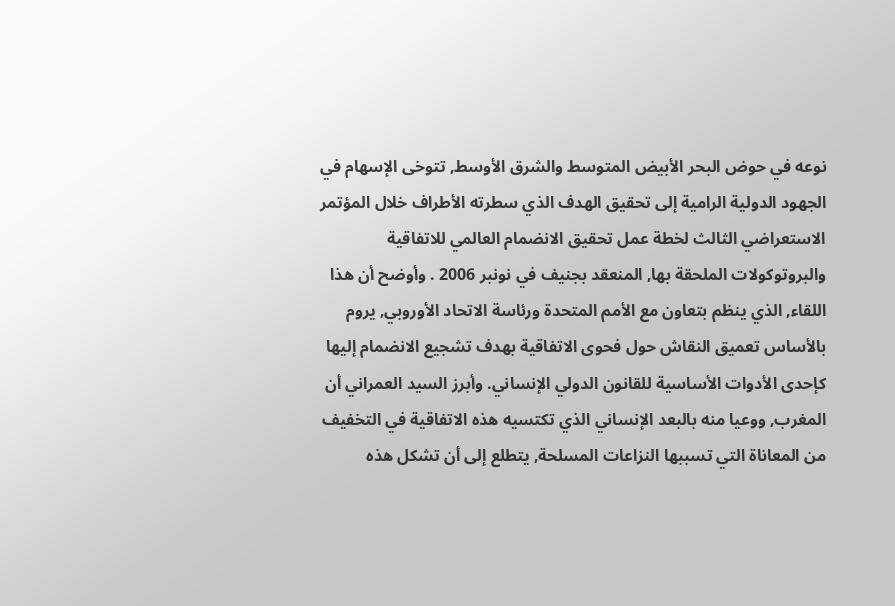نوعه في حوض البحر الأبيض المتوسط والشرق الأوسط, تتوخى الإسهام في الجهود الدولية الرامية إلى تحقيق الهدف الذي سطرته الأطراف خلال المؤتمر الاستعراضي الثالث لخطة عمل تحقيق الانضمام العالمي للاتفاقية والبروتوكولات الملحقة بها, المنعقد بجنيف في نونبر 2006 . وأوضح أن هذا اللقاء, الذي ينظم بتعاون مع الأمم المتحدة ورئاسة الاتحاد الأوروبي, يروم بالأساس تعميق النقاش حول فحوى الاتفاقية بهدف تشجيع الانضمام إليها كإحدى الأدوات الأساسية للقانون الدولي الإنساني. وأبرز السيد العمراني أن المغرب, ووعيا منه بالبعد الإنساني الذي تكتسيه هذه الاتفاقية في التخفيف من المعاناة التي تسببها النزاعات المسلحة, يتطلع إلى أن تشكل هذه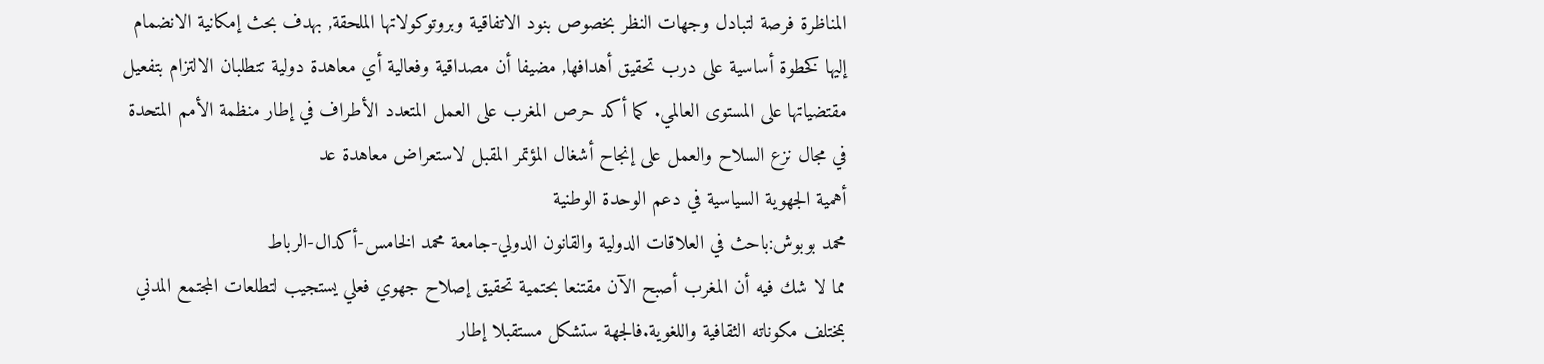المناظرة فرصة لتبادل وجهات النظر بخصوص بنود الاتفاقية وبروتوكولاتها الملحقة, بهدف بحث إمكانية الانضمام إليها كخطوة أساسية على درب تحقيق أهدافها, مضيفا أن مصداقية وفعالية أي معاهدة دولية تتطلبان الالتزام بتفعيل مقتضياتها على المستوى العالمي. كما أكد حرص المغرب على العمل المتعدد الأطراف في إطار منظمة الأمم المتحدة في مجال نزع السلاح والعمل على إنجاح أشغال المؤتمر المقبل لاستعراض معاهدة عد
أهمية الجهوية السياسية في دعم الوحدة الوطنية
محمد بوبوش:باحث في العلاقات الدولية والقانون الدولي-جامعة محمد الخامس-أكدال-الرباط
مما لا شك فيه أن المغرب أصبح الآن مقتنعا بحتمية تحقيق إصلاح جهوي فعلي يستجيب لتطلعات المجتمع المدني بمختلف مكوناته الثقافية واللغوية.فالجهة ستشكل مستقبلا إطار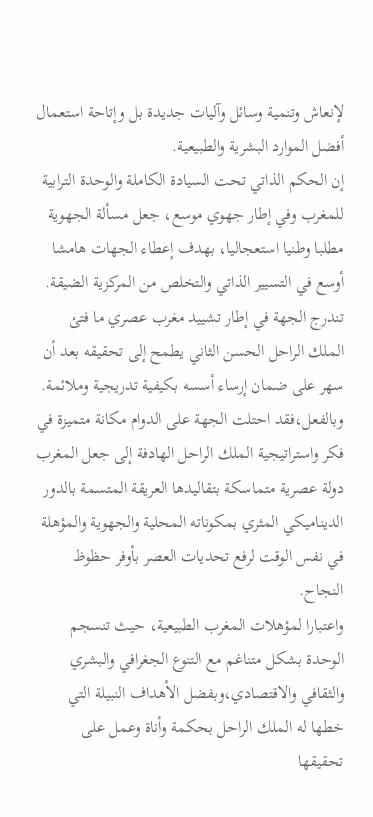لإنعاش وتنمية وسائل وآليات جديدة بل وإتاحة استعمال أفضل الموارد البشرية والطبيعية.
إن الحكم الذاتي تحت السيادة الكاملة والوحدة الترابية للمغرب وفي إطار جهوي موسع، جعل مسألة الجهوية مطلبا وطنيا استعجاليا، بهدف إعطاء الجهات هامشا أوسع في التسيير الذاتي والتخلص من المركزية الضيقة.
تندرج الجهة في إطار تشييد مغرب عصري ما فتئ الملك الراحل الحسن الثاني يطمح إلى تحقيقه بعد أن سهر على ضمان إرساء أسسه بكيفية تدريجية وملائمة.
وبالفعل،فقد احتلت الجهة على الدوام مكانة متميزة في فكر واستراتيجية الملك الراحل الهادفة إلى جعل المغرب دولة عصرية متماسكة بتقاليدها العريقة المتسمة بالدور الديناميكي المثري بمكوناته المحلية والجهوية والمؤهلة في نفس الوقت لرفع تحديات العصر بأوفر حظوظ النجاح.
واعتبارا لمؤهلات المغرب الطبيعية، حيث تنسجم الوحدة بشكل متناغم مع التنوع الجغرافي والبشري والثقافي والاقتصادي،وبفضل الأهداف النبيلة التي خطها له الملك الراحل بحكمة وأناة وعمل على تحقيقها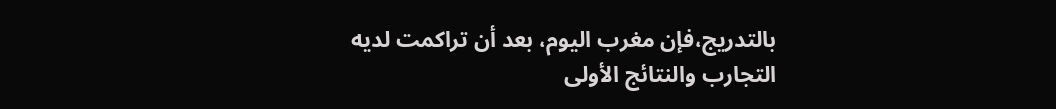بالتدريج،فإن مغرب اليوم، بعد أن تراكمت لديه التجارب والنتائج الأولى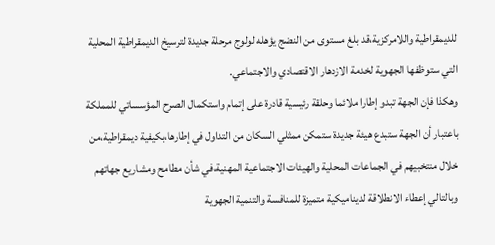للديمقراطية واللامركزية،قد بلغ مستوى من النضج يؤهله لولوج مرحلة جديدة لترسيخ الديمقراطية المحلية التي ستوظفها الجهوية لخدمة الازدهار الاقتصادي والاجتماعي.
وهكذا فإن الجهة تبدو إطارا ملائما وحلقة رئيسية قادرة على إتمام واستكمال الصرح المؤسساتي للمملكة باعتبار أن الجهة ستبدع هيئة جديدة ستمكن ممثلي السكان من التداول في إطارها،بكيفية ديمقراطية،من خلال منتخبيهم في الجماعات المحلية والهيئات الاجتماعية المهنية،في شأن مطامح ومشاريع جهاتهم وبالتالي إعطاء الانطلاقة لديناميكية متميزة للمنافسة والتنمية الجهوية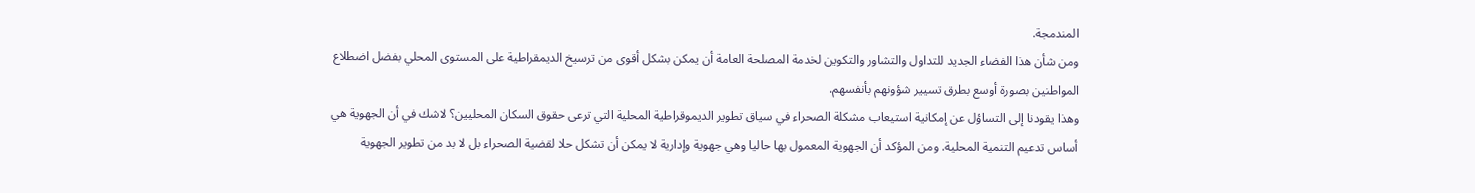المندمجة.
ومن شأن هذا الفضاء الجديد للتداول والتشاور والتكوين لخدمة المصلحة العامة أن يمكن بشكل أقوى من ترسيخ الديمقراطية على المستوى المحلي بفضل اضطلاع المواطنين بصورة أوسع بطرق تسيير شؤونهم بأنفسهم.
وهذا يقودنا إلى التساؤل عن إمكانية استيعاب مشكلة الصحراء في سياق تطوير الديموقراطية المحلية التي ترعى حقوق السكان المحليين؟ لاشك في أن الجهوية هي أساس تدعيم التنمية المحلية. ومن المؤكد أن الجهوية المعمول بها حاليا وهي جهوية وإدارية لا يمكن أن تشكل حلا لقضية الصحراء بل لا بد من تطوير الجهوية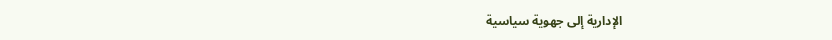الإدارية إلى جهوية سياسية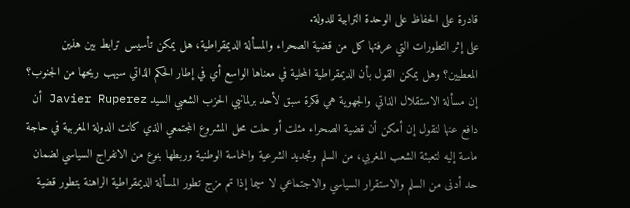قادرة على الحفاظ على الوحدة الترابية للدولة.
على إثر التطورات التي عرفتها كل من قضية الصحراء والمسألة الديمقراطية، هل يمكن تأسيس ترابط بين هذين المعطيين؟ وهل يمكن القول بأن الديمقراطية المحلية في معناها الواسع أي في إطار الحكم الذاتي سيهب ريحها من الجنوب؟
إن مسألة الاستقلال الذاتي والجهوية هي فكرة سبق لأحد برلمانيي الحزب الشعبي السيد Javier Ruperez أن دافع عنها لنقول إن أمكن أن قضية الصحراء مثلت أو حلت محل المشروع المجتمعي الذي كانت الدولة المغربية في حاجة ماسة إليه لتعبئة الشعب المغربي، من السلم وتجديد الشرعية والحماسة الوطنية وربطها بنوع من الانفراج السياسي لضمان حد أدنى من السلم والاستقرار السياسي والاجتماعي لا سيما إذا تم مزج تطور المسألة الديمقراطية الراهنة بتطور قضية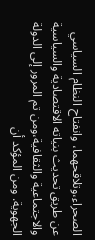الصحراء،وتلاقحهما، وانفتاح النظام السياسي عن طريق تحديث بنياته الاقتصادية والسياسية والاجتماعية والثقافية،ومن تم المرور إلى الدولة الجهوية. ومن المؤكد أن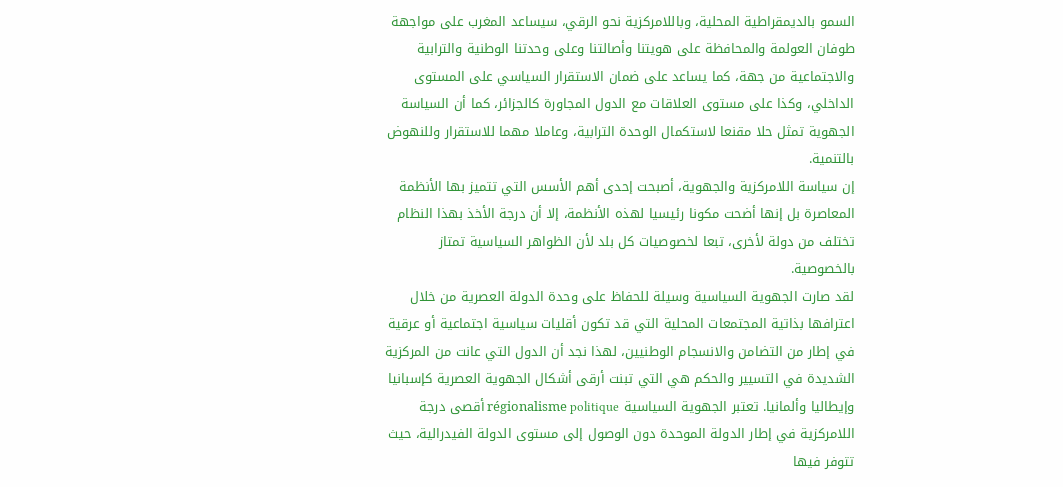السمو بالديمقراطية المحلية، وباللامركزية نحو الرقي، سيساعد المغرب على مواجهة طوفان العولمة والمحافظة على هويتنا وأصالتنا وعلى وحدتنا الوطنية والترابية والاجتماعية من جهة، كما يساعد على ضمان الاستقرار السياسي على المستوى الداخلي، وكذا على مستوى العلاقات مع الدول المجاورة كالجزائر، كما أن السياسة الجهوية تمثل حلا مقنعا لاستكمال الوحدة الترابية، وعاملا مهما للاستقرار وللنهوض بالتنمية.
إن سياسة اللامركزية والجهوية، أصبحت إحدى أهم الأسس التي تتميز بها الأنظمة المعاصرة بل إنها أضحت مكونا رئيسيا لهذه الأنظمة، إلا أن درجة الأخذ بهذا النظام تختلف من دولة لأخرى، تبعا لخصوصيات كل بلد لأن الظواهر السياسية تمتاز بالخصوصية.
لقد صارت الجهوية السياسية وسيلة للحفاظ على وحدة الدولة العصرية من خلال اعترافها بذاتية المجتمعات المحلية التي قد تكون أقليات سياسية اجتماعية أو عرقية في إطار من التضامن والانسجام الوطنيين، لهذا نجد أن الدول التي عانت من المركزية الشديدة في التسيير والحكم هي التي تبنت أرقى أشكال الجهوية العصرية كإسبانيا وإيطاليا وألمانيا. تعتبر الجهوية السياسية régionalisme politique أقصى درجة اللامركزية في إطار الدولة الموحدة دون الوصول إلى مستوى الدولة الفيدرالية، حيث تتوفر فيها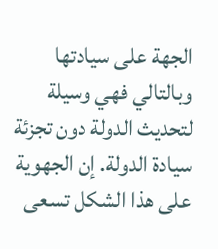الجهة على سيادتها وبالتالي فهي وسيلة لتحديث الدولة دون تجزئة سيادة الدولة. إن الجهوية على هذا الشكل تسعى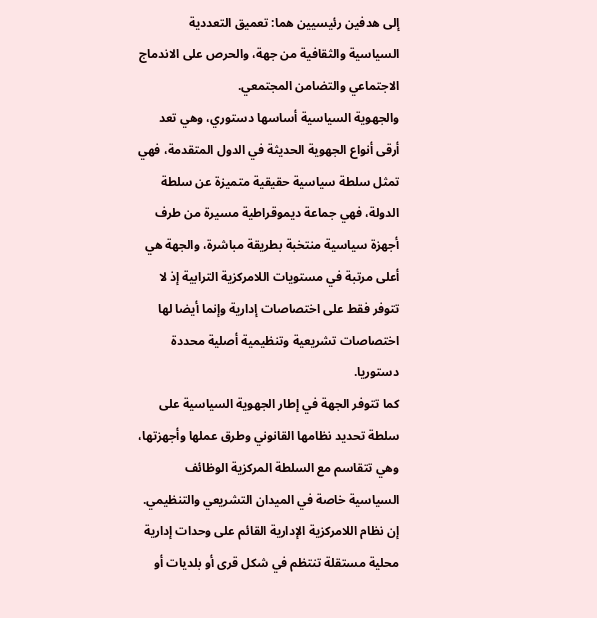إلى هدفين رئيسيين هما: تعميق التعددية السياسية والثقافية من جهة، والحرص على الاندماج الاجتماعي والتضامن المجتمعي.
والجهوية السياسية أساسها دستوري، وهي تعد أرقى أنواع الجهوية الحديثة في الدول المتقدمة، فهي تمثل سلطة سياسية حقيقية متميزة عن سلطة الدولة، فهي جماعة ديموقراطية مسيرة من طرف أجهزة سياسية منتخبة بطريقة مباشرة، والجهة هي أعلى مرتبة في مستويات اللامركزية الترابية إذ لا تتوفر فقط على اختصاصات إدارية وإنما أيضا لها اختصاصات تشريعية وتنظيمية أصلية محددة دستوريا.
كما تتوفر الجهة في إطار الجهوية السياسية على سلطة تحديد نظامها القانوني وطرق عملها وأجهزتها، وهي تتقاسم مع السلطة المركزية الوظائف السياسية خاصة في الميدان التشريعي والتنظيمي.
إن نظام اللامركزية الإدارية القائم على وحدات إدارية محلية مستقلة تنتظم في شكل قرى أو بلديات أو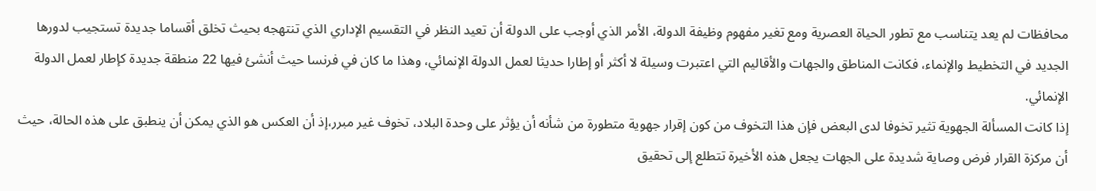محافظات لم يعد يتناسب مع تطور الحياة العصرية ومع تغير مفهوم وظيفة الدولة، الأمر الذي أوجب على الدولة أن تعيد النظر في التقسيم الإداري الذي تنتهجه بحيث تخلق أقساما جديدة تستجيب لدورها الجديد في التخطيط والإنماء، فكانت المناطق والجهات والأقاليم التي اعتبرت وسيلة لا أكثر أو إطارا حديثا لعمل الدولة الإنمائي، وهذا ما كان في فرنسا حيث أنشئ فيها 22 منطقة جديدة كإطار لعمل الدولة الإنمائي.
إذا كانت المسألة الجهوية تثير تخوفا لدى البعض فإن هذا التخوف من كون إقرار جهوية متطورة من شأنه أن يؤثر على وحدة البلاد، تخوف غير مبرر،إذ أن العكس هو الذي يمكن أن ينطبق على هذه الحالة، حيث أن مركزة القرار فرض وصاية شديدة على الجهات يجعل هذه الأخيرة تتطلع إلى تحقيق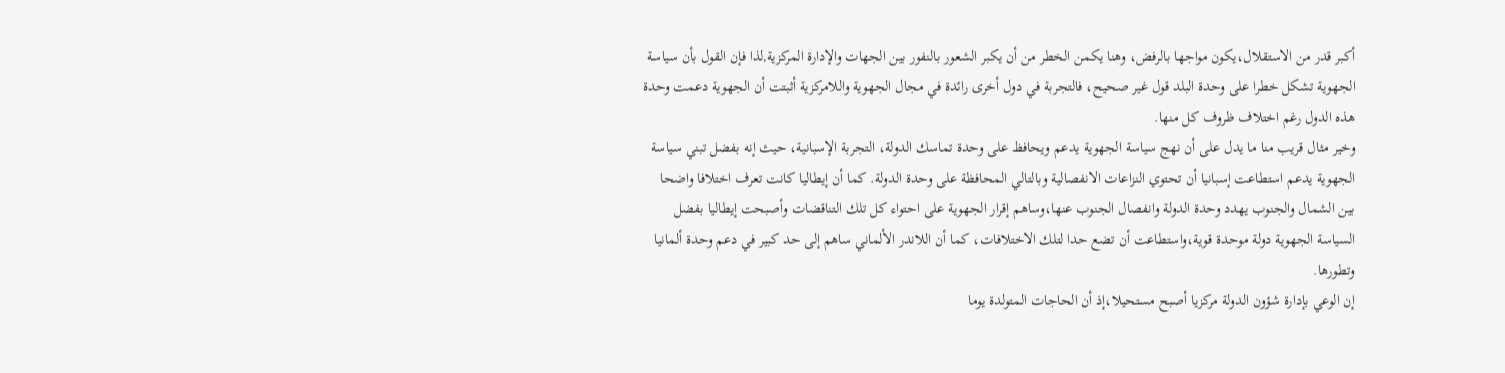أكبر قدر من الاستقلال،يكون مواجها بالرفض، وهنا يكمن الخطر من أن يكبر الشعور بالنفور بين الجهات والإدارة المركزية,لذا فإن القول بأن سياسة الجهوية تشكل خطرا على وحدة البلد قول غير صحيح، فالتجربة في دول أخرى رائدة في مجال الجهوية واللامركزية أثبتت أن الجهوية دعمت وحدة هذه الدول رغم اختلاف ظروف كل منها.
وخير مثال قريب منا ما يدل على أن نهج سياسة الجهوية يدعم ويحافظ على وحدة تماسك الدولة، التجربة الإسبانية، حيث إنه بفضل تبني سياسة الجهوية يدعم استطاعت إسبانيا أن تحتوي النزاعات الانفصالية وبالتالي المحافظة على وحدة الدولة. كما أن إيطاليا كانت تعرف اختلافا واضحا بين الشمال والجنوب يهدد وحدة الدولة وانفصال الجنوب عنها،وساهم إقرار الجهوية على احتواء كل تلك التناقضات وأصبحت إيطاليا بفضل السياسة الجهوية دولة موحدة قوية،واستطاعت أن تضع حدا لتلك الاختلافات، كما أن اللاندر الألماني ساهم إلى حد كبير في دعم وحدة ألمانيا وتطورها.
إن الوعي بإدارة شؤون الدولة مركزيا أصبح مستحيلا،إذ أن الحاجات المتولدة يوما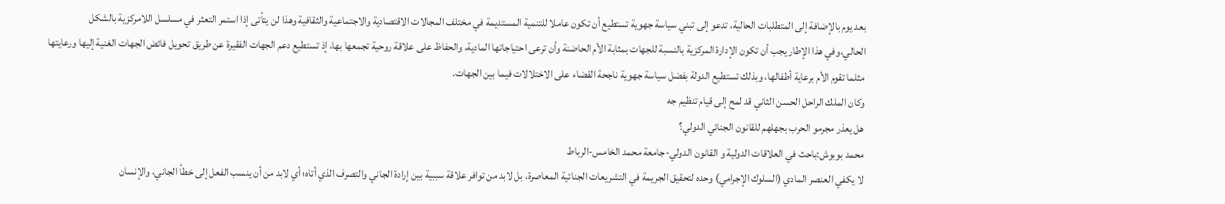بعد يوم بالإضافة إلى المتطلبات الحالية، تدعو إلى تبني سياسة جهوية تستطيع أن تكون عاملا للتنمية المستديمة في مختلف المجالات الاقتصادية والاجتماعية والثقافية وهذا لن يتأتى إذا استمر التعثر في مسلسل اللامركزية بالشكل الحالي،وفي هذا الإطار يجب أن تكون الإدارة المركزية بالنسبة للجهات بمثابة الأم الحاضنة وأن ترعى احتياجاتها المادية، والحفاظ على علاقة روحية تجمعها بها، إذ تستطيع دعم الجهات الفقيرة عن طريق تحويل فائض الجهات الغنية إليها ورعايتها مثلما تقوم الأم برعاية أطفالها، وبذلك تستطيع الدولة بفضل سياسة جهوية ناجحة القضاء على الاختلالات فيما بين الجهات.
وكان الملك الراحل الحسن الثاني قد لمح إلى قيام تنظيم جه
هل يعذر مجرمو الحرب بجهلهم للقانون الجنائي الدولي؟
محمد بوبوش:باحث في العلاقات الدولية و القانون الدولي-جامعة محمد الخامس-الرباط
لا يكفي العنصر المادي (السلوك الإجرامي) وحده لتحقيق الجريمة في التشريعات الجنائية المعاصرة، بل لابد من توافر علاقة سببية بين إرادة الجاني والتصرف الذي أتاه؛ أي لابد من أن ينسب الفعل إلى خطأ الجاني، والإنسان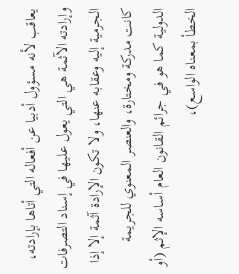يعاقب لأنه مسؤول أدبيا عن أفعاله التي أتاها بإرادته، وإرادته الآثمة هي التي يعول عليها في إسناد التصرفات الجرمية إليه وعقابه عنها، ولا تكون الإرادة آثمة إلا إذا كانت مدركة ومختارة، والعنصر المعنوي للجريمة الدولية كما هو في جرائم القانون العام أساسه الإثم (أو الخطأ بمعناه الواسع)،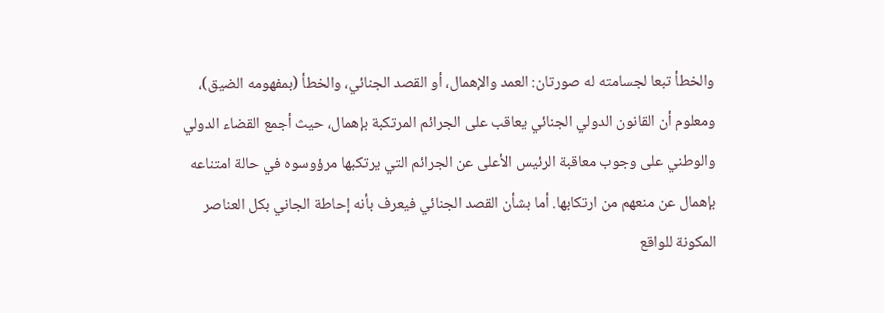والخطأ تبعا لجسامته له صورتان: العمد والإهمال، أو القصد الجنائي، والخطأ (بمفهومه الضيق)، ومعلوم أن القانون الدولي الجنائي يعاقب على الجرائم المرتكبة بإهمال، حيث أجمع القضاء الدولي والوطني على وجوب معاقبة الرئيس الأعلى عن الجرائم التي يرتكبها مرؤوسوه في حالة امتناعه بإهمال عن منعهم من ارتكابها. أما بشأن القصد الجنائي فيعرف بأنه إحاطة الجاني بكل العناصر المكونة للواقع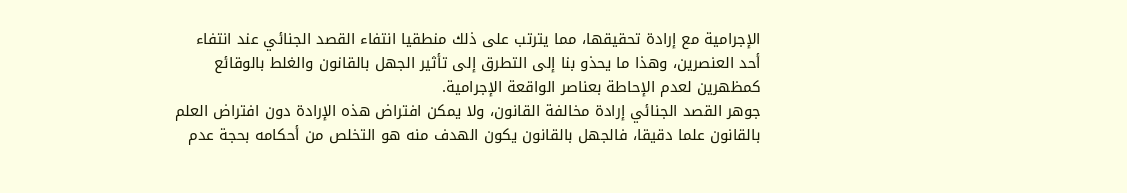الإجرامية مع إرادة تحقيقها، مما يترتب على ذلك منطقيا انتفاء القصد الجنائي عند انتفاء أحد العنصرين، وهذا ما يحذو بنا إلى التطرق إلى تأثير الجهل بالقانون والغلط بالوقائع كمظهرين لعدم الإحاطة بعناصر الواقعة الإجرامية.
جوهر القصد الجنائي إرادة مخالفة القانون، ولا يمكن افتراض هذه الإرادة دون افتراض العلم بالقانون علما دقيقا، فالجهل بالقانون يكون الهدف منه هو التخلص من أحكامه بحجة عدم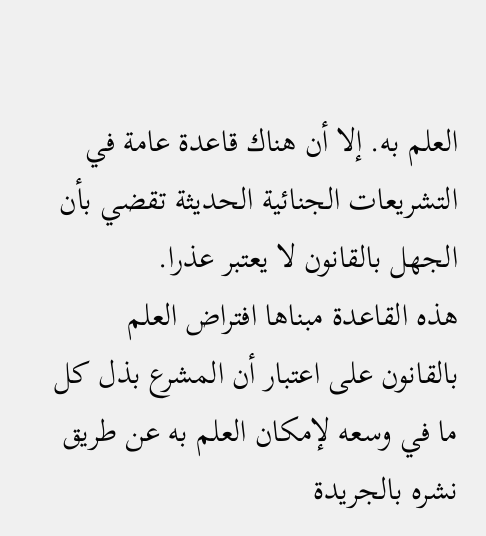العلم به. إلا أن هناك قاعدة عامة في التشريعات الجنائية الحديثة تقضي بأن الجهل بالقانون لا يعتبر عذرا.
هذه القاعدة مبناها افتراض العلم بالقانون على اعتبار أن المشرع بذل كل ما في وسعه لإمكان العلم به عن طريق نشره بالجريدة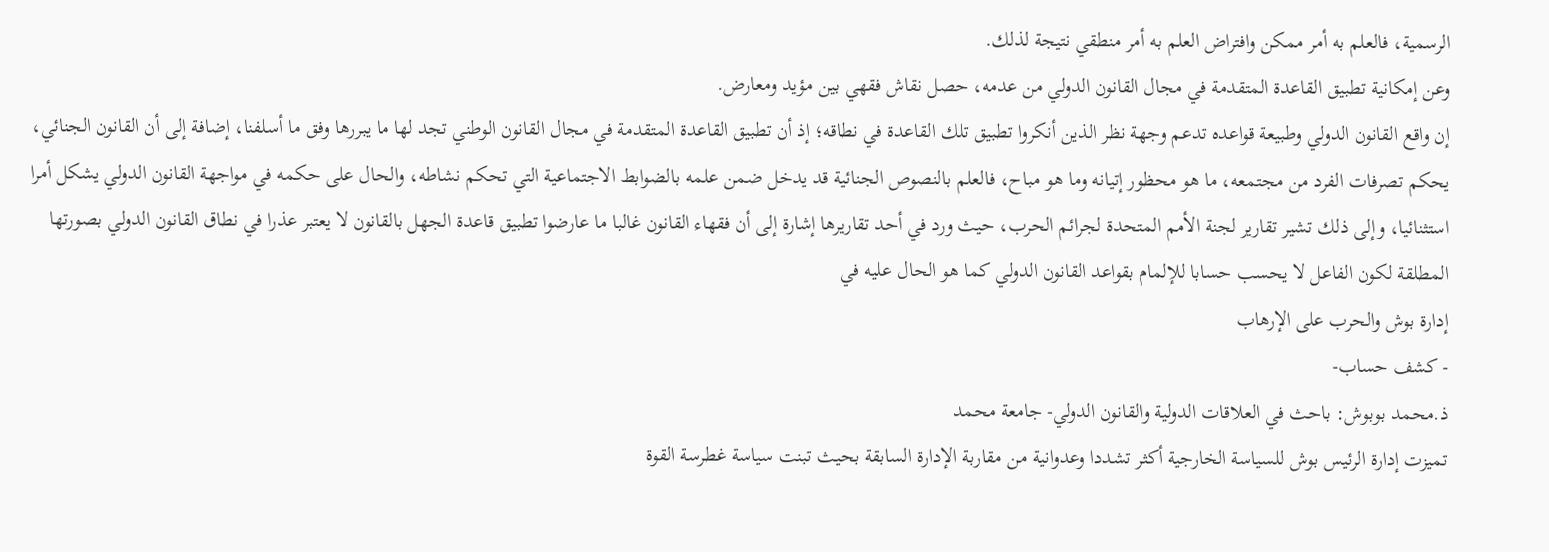الرسمية، فالعلم به أمر ممكن وافتراض العلم به أمر منطقي نتيجة لذلك.
وعن إمكانية تطبيق القاعدة المتقدمة في مجال القانون الدولي من عدمه، حصل نقاش فقهي بين مؤيد ومعارض.
إن واقع القانون الدولي وطبيعة قواعده تدعم وجهة نظر الذين أنكروا تطبيق تلك القاعدة في نطاقه؛ إذ أن تطبيق القاعدة المتقدمة في مجال القانون الوطني تجد لها ما يبررها وفق ما أسلفنا، إضافة إلى أن القانون الجنائي، يحكم تصرفات الفرد من مجتمعه، ما هو محظور إتيانه وما هو مباح، فالعلم بالنصوص الجنائية قد يدخل ضمن علمه بالضوابط الاجتماعية التي تحكم نشاطه، والحال على حكمه في مواجهة القانون الدولي يشكل أمرا استثنائيا، وإلى ذلك تشير تقارير لجنة الأمم المتحدة لجرائم الحرب، حيث ورد في أحد تقاريرها إشارة إلى أن فقهاء القانون غالبا ما عارضوا تطبيق قاعدة الجهل بالقانون لا يعتبر عذرا في نطاق القانون الدولي بصورتها المطلقة لكون الفاعل لا يحسب حسابا للإلمام بقواعد القانون الدولي كما هو الحال عليه في
إدارة بوش والحرب على الإرهاب
- كشف حساب-
ذ.محمد بوبوش: باحث في العلاقات الدولية والقانون الدولي- جامعة محمد
تميزت إدارة الرئيس بوش للسياسة الخارجية أكثر تشددا وعدوانية من مقاربة الإدارة السابقة بحيث تبنت سياسة غطرسة القوة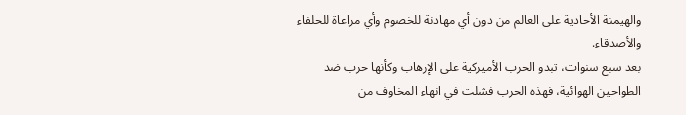والهيمنة الأحادية على العالم من دون أي مهادنة للخصوم وأي مراعاة للحلفاء والأصدقاء.
بعد سبع سنوات، تبدو الحرب الأميركية على الإرهاب وكأنها حرب ضد الطواحين الهوائية، فهذه الحرب فشلت في انهاء المخاوف من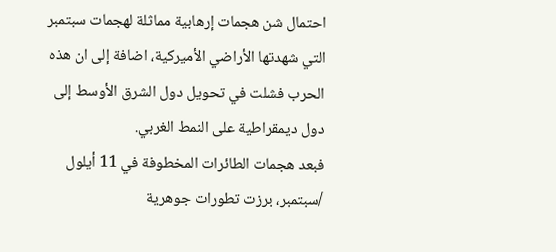احتمال شن هجمات إرهابية مماثلة لهجمات سبتمبر التي شهدتها الأراضي الأميركية، اضافة إلى ان هذه الحرب فشلت في تحويل دول الشرق الأوسط إلى دول ديمقراطية على النمط الغربي.
فبعد هجمات الطائرات المخطوفة في 11 أيلول /سبتمبر، برزت تطورات جوهرية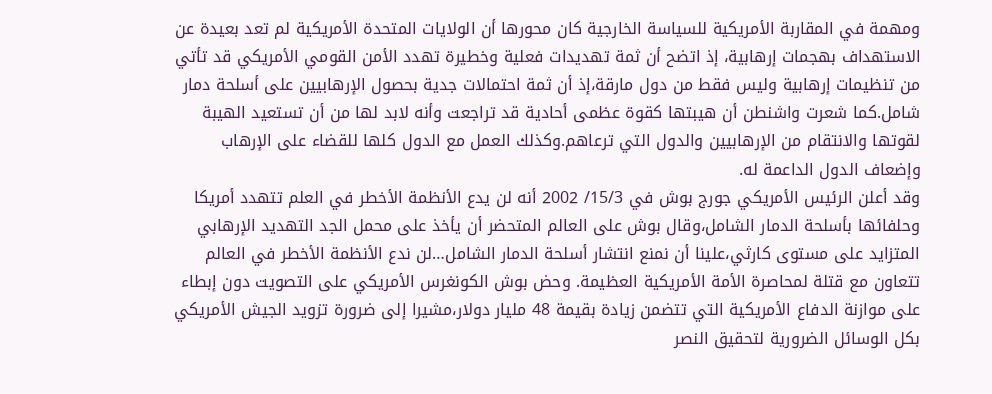ومهمة في المقاربة الأمريكية للسياسة الخارجية كان محورها أن الولايات المتحدة الأمريكية لم تعد بعيدة عن الاستهداف بهجمات إرهابية، إذ اتضح أن ثمة تهديدات فعلية وخطيرة تهدد الأمن القومي الأمريكي قد تأتي من تنظيمات إرهابية وليس فقط من دول مارقة،إذ أن ثمة احتمالات جدية بحصول الإرهابيين على أسلحة دمار شامل.كما شعرت واشنطن أن هيبتها كقوة عظمى أحادية قد تراجعت وأنه لابد لها من أن تستعيد الهيبة لقوتها والانتقام من الإرهابيين والدول التي ترعاهم.وكذلك العمل مع الدول كلها للقضاء على الإرهاب وإضعاف الدول الداعمة له.
وقد أعلن الرئيس الأمريكي جورج بوش في 15/3/ 2002 أنه لن يدع الأنظمة الأخطر في العلم تتهدد أمريكا وحلفائها بأسلحة الدمار الشامل،وقال بوش على العالم المتحضر أن يأخذ على محمل الجد التهديد الإرهابي المتزايد على مستوى كارثي،علينا أن نمنع انتشار أسلحة الدمار الشامل…لن ندع الأنظمة الأخطر في العالم تتعاون مع قتلة لمحاصرة الأمة الأمريكية العظيمة. وحض بوش الكونغرس الأمريكي على التصويت دون إبطاء على موازنة الدفاع الأمريكية التي تتضمن زيادة بقيمة 48 مليار دولار،مشيرا إلى ضرورة تزويد الجيش الأمريكي بكل الوسائل الضرورية لتحقيق النصر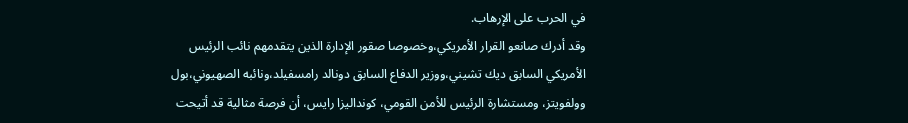في الحرب على الإرهاب.
وقد أدرك صانعو القرار الأمريكي،وخصوصا صقور الإدارة الذين يتقدمهم نائب الرئيس الأمريكي السابق ديك تشيني،ووزير الدفاع السابق دونالد رامسفيلد،ونائبه الصهيوني،بول وولفويتز، ومستشارة الرئيس للأمن القومي، كونداليزا رايس، أن فرصة مثالية قد أتيحت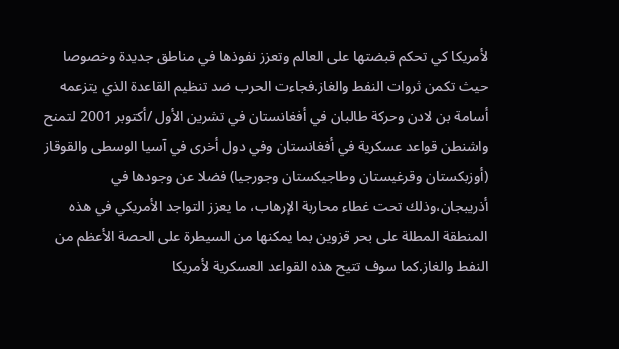لأمريكا كي تحكم قبضتها على العالم وتعزز نفوذها في مناطق جديدة وخصوصا حيث تكمن ثروات النفط والغاز.فجاءت الحرب ضد تنظيم القاعدة الذي يتزعمه أسامة بن لادن وحركة طالبان في أفغانستان في تشرين الأول /أكتوبر 2001 لتمنح واشنطن قواعد عسكرية في أفغانستان وفي دول أخرى في آسيا الوسطى والقوقاز (أوزبكستان وقرغيستان وطاجيكستان وجورجيا) فضلا عن وجودها في أذريبجان،وذلك تحت غطاء محاربة الإرهاب، ما يعزز التواجد الأمريكي في هذه المنطقة المطلة على بحر قزوين بما يمكنها من السيطرة على الحصة الأعظم من النفط والغاز.كما سوف تتيح هذه القواعد العسكرية لأمريكا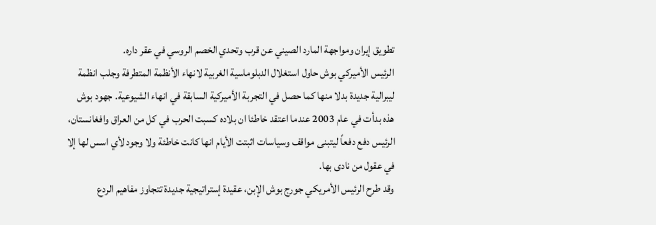تطويق إيران ومواجهة المارد الصيني عن قرب وتحدي الخصم الروسي في عقر داره.
الرئيس الأميركي بوش حاول استغلال الدبلوماسية الغربية لانهاء الأنظمة المتطرفة وجلب انظمة ليبرالية جديدة بدلا منها كما حصل في التجربة الأميركية السابقة في انهاء الشيوعية. جهود بوش هذه بدأت في عام 2003 عندما اعتقد خاطئا ان بلاده كسبت الحرب في كل من العراق وافغانستان، الرئيس دفع دفعاً ليتبنى مواقف وسياسات اثبتت الأيام انها كانت خاطئة ولا وجود لأي اسس لها إلا في عقول من نادى بها.
وقد طرح الرئيس الأمريكي جورج بوش الإبن، عقيدة إستراتيجية جديدة تتجاوز مفاهيم الردع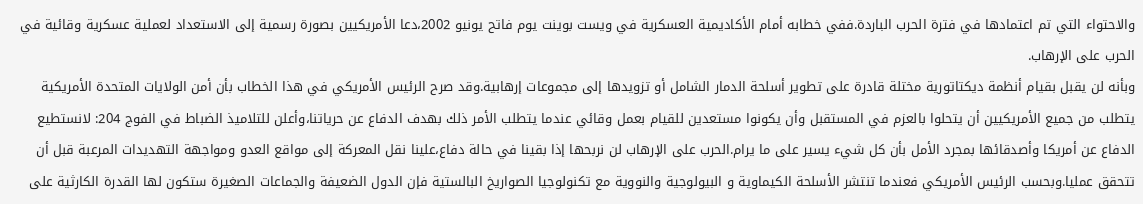والاحتواء التي تم اعتمادها في فترة الحرب الباردة.ففي خطابه أمام الأكاديمية العسكرية في ويست بوينت يوم فاتح يونيو 2002،دعا الأمريكيين بصورة رسمية إلى الاستعداد لعملية عسكرية وقائية في الحرب على الإرهاب.
وبأنه لن يقبل بقيام أنظمة ديكتاتورية مختلة قادرة على تطوير أسلحة الدمار الشامل أو تزويدها إلى مجموعات إرهابية.وقد صرح الرئيس الأمريكي في هذا الخطاب بأن أمن الولايات المتحدة الأمريكية يتطلب من جميع الأمريكيين أن يتحلوا بالعزم في المستقبل وأن يكونوا مستعدين للقيام بعمل وقائي عندما يتطلب الأمر ذلك بهدف الدفاع عن حرياتنا،وأعلن للتلاميذ الضباط في الفوج 204: لانستطيع الدفاع عن أمريكا وأصدقائها بمجرد الأمل بأن كل شيء يسير على ما يرام.الحرب على الإرهاب لن نربحها إذا بقينا في حالة دفاع،علينا نقل المعركة إلى مواقع العدو ومواجهة التهديدات المرعبة قبل أن تتحقق عمليا.وبحسب الرئيس الأمريكي فعندما تنتشر الأسلحة الكيماوية و البيولوجية والنووية مع تكنولوجيا الصواريخ البالستية فإن الدول الضعيفة والجماعات الصغيرة ستكون لها القدرة الكارثية على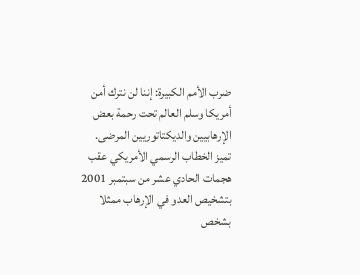ضرب الأمم الكبيرة: إننا لن نترك أمن أمريكا وسلم العالم تحت رحمة بعض الإرهابيين والديكتاتوريين المرضى.
تميز الخطاب الرسمي الأمريكي عقب هجمات الحادي عشر من سبتمبر 2001 بتشخيص العدو في الإرهاب ممثلا بشخص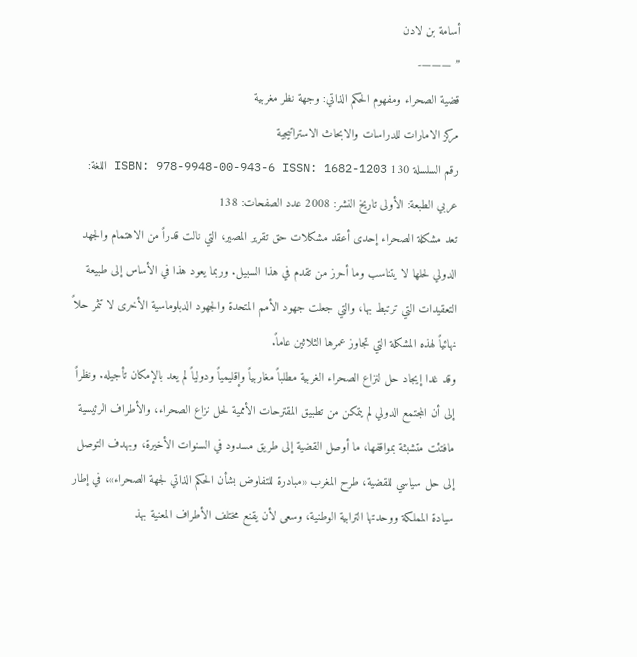أسامة بن لادن
” ———-
قضية الصحراء ومفهوم الحكم الذاتي: وجهة نظر مغربية
مركز الامارات للدراسات والابحاث الاستراتيجية
رقم السلسلة 130 ISBN: 978-9948-00-943-6 ISSN: 1682-1203 اللغة: عربي الطبعة: الأولى تاريخ النشر: 2008 عدد الصفحات: 138
تعد مشكلة الصحراء إحدى أعقد مشكلات حق تقرير المصير، التي نالت قدراً من الاهتمام والجهد الدولي لحلها لا يتناسب وما أحرز من تقدم في هذا السبيل. وربما يعود هذا في الأساس إلى طبيعة التعقيدات التي ترتبط بها، والتي جعلت جهود الأمم المتحدة والجهود الدبلوماسية الأخرى لا تثمر حلاً نهائياً لهذه المشكلة التي تجاوز عمرها الثلاثين عاماً.
وقد غدا إيجاد حل لنزاع الصحراء الغربية مطلباً مغاربياً وإقليمياً ودولياً لم يعد بالإمكان تأجيله. ونظراً إلى أن المجتمع الدولي لم يتمكن من تطبيق المقترحات الأممية لحل نزاع الصحراء، والأطراف الرئيسية مافتئت متشبثة بمواقفها، ما أوصل القضية إلى طريق مسدود في السنوات الأخيرة، وبهدف التوصل إلى حل سياسي للقضية، طرح المغرب «مبادرة للتفاوض بشأن الحكم الذاتي لجهة الصحراء»، في إطار سيادة المملكة ووحدتها الترابية الوطنية، وسعى لأن يقنع مختلف الأطراف المعنية بهذ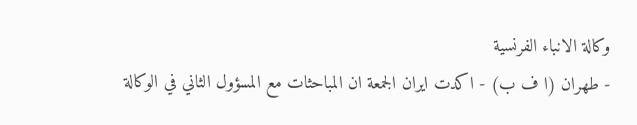وكالة الانباء الفرنسية
- طهران (ا ف ب) - اكدت ايران الجمعة ان المباحثات مع المسؤول الثاني في الوكالة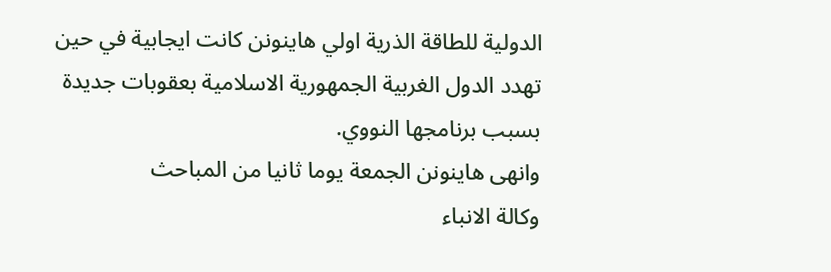الدولية للطاقة الذرية اولي هاينونن كانت ايجابية في حين تهدد الدول الغربية الجمهورية الاسلامية بعقوبات جديدة بسبب برنامجها النووي.
وانهى هاينونن الجمعة يوما ثانيا من المباحث
وكالة الانباء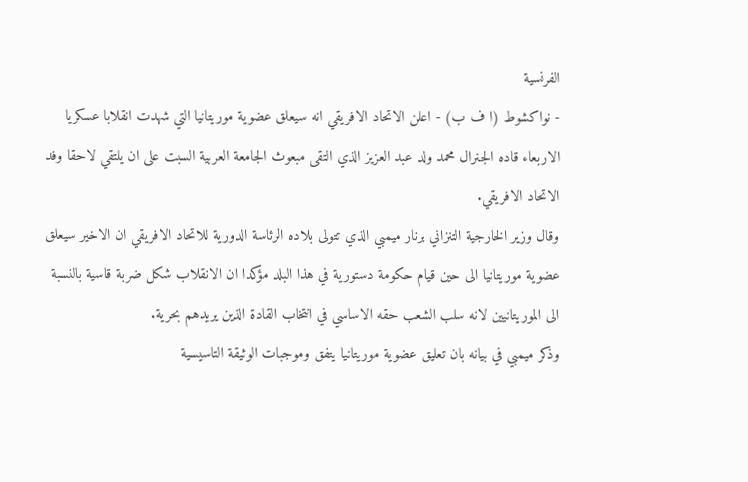الفرنسية
- نواكشوط (ا ف ب) - اعلن الاتحاد الافريقي انه سيعلق عضوية موريتانيا التي شهدت انقلابا عسكريا الاربعاء قاده الجنرال محمد ولد عبد العزيز الذي التقى مبعوث الجامعة العربية السبت على ان يلتقي لاحقا وفد الاتحاد الافريقي.
وقال وزير الخارجية التنزاني برنار ميمبي الذي تتولى بلاده الرئاسة الدورية للاتحاد الافريقي ان الاخير سيعلق عضوية موريتانيا الى حين قيام حكومة دستورية في هذا البلد مؤكدا ان الانقلاب شكل ضربة قاسية بالنسبة الى الموريتانيين لانه سلب الشعب حقه الاساسي في انتخاب القادة الذين يريدهم بحرية.
وذكر ميمبي في بيانه بان تعليق عضوية موريتانيا يتفق وموجبات الوثيقة التاسيسية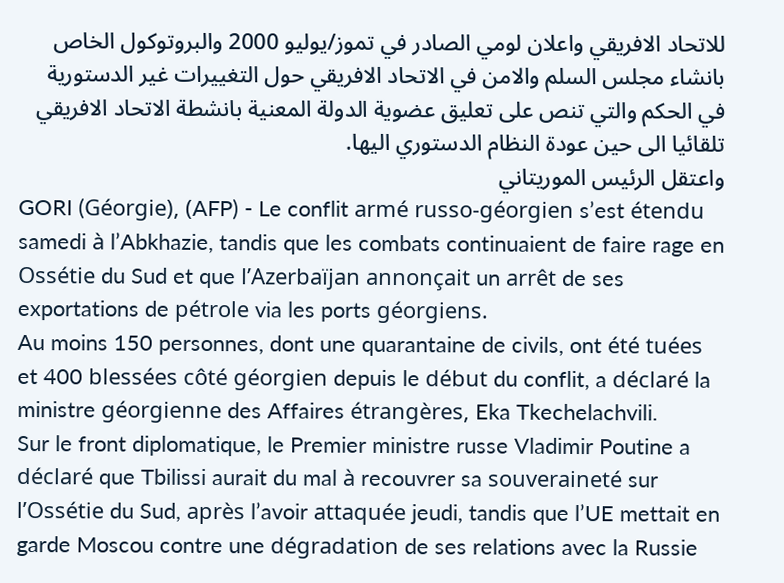للاتحاد الافريقي واعلان لومي الصادر في تموز/يوليو 2000 والبروتوكول الخاص بانشاء مجلس السلم والامن في الاتحاد الافريقي حول التغييرات غير الدستورية في الحكم والتي تنص على تعليق عضوية الدولة المعنية بانشطة الاتحاد الافريقي تلقائيا الى حين عودة النظام الدستوري اليها.
واعتقل الرئيس الموريتاني
GORI (Géorgie), (AFP) - Le conflit armé russo-géorgien s’est étendu samedi à l’Abkhazie, tandis que les combats continuaient de faire rage en Ossétie du Sud et que l’Azerbaïjan annonçait un arrêt de ses exportations de pétrole via les ports géorgiens.
Au moins 150 personnes, dont une quarantaine de civils, ont été tuées et 400 blessées côté géorgien depuis le début du conflit, a déclaré la ministre géorgienne des Affaires étrangères, Eka Tkechelachvili.
Sur le front diplomatique, le Premier ministre russe Vladimir Poutine a déclaré que Tbilissi aurait du mal à recouvrer sa souveraineté sur l’Ossétie du Sud, après l’avoir attaquée jeudi, tandis que l’UE mettait en garde Moscou contre une dégradation de ses relations avec la Russie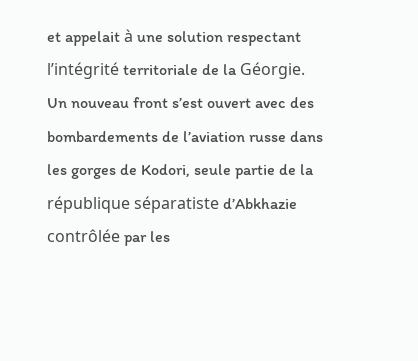et appelait à une solution respectant l’intégrité territoriale de la Géorgie.
Un nouveau front s’est ouvert avec des bombardements de l’aviation russe dans les gorges de Kodori, seule partie de la république séparatiste d’Abkhazie contrôlée par les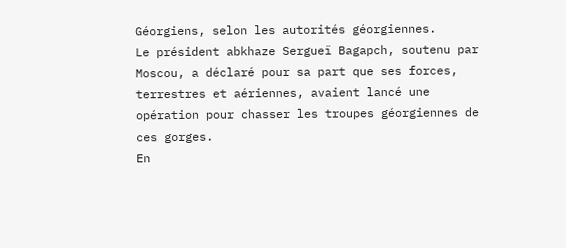Géorgiens, selon les autorités géorgiennes.
Le président abkhaze Sergueï Bagapch, soutenu par Moscou, a déclaré pour sa part que ses forces, terrestres et aériennes, avaient lancé une opération pour chasser les troupes géorgiennes de ces gorges.
En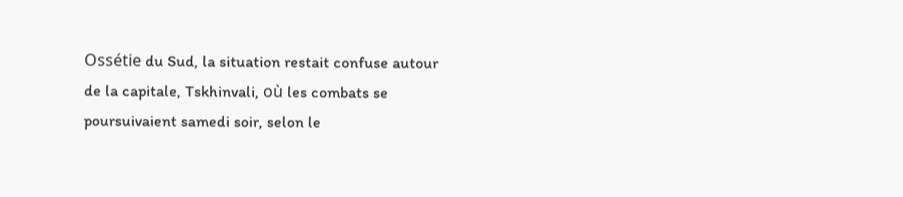Ossétie du Sud, la situation restait confuse autour de la capitale, Tskhinvali, où les combats se poursuivaient samedi soir, selon le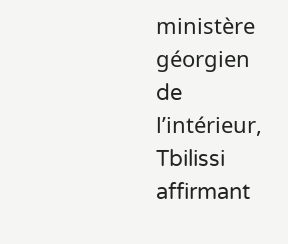ministère géorgien de l’intérieur, Tbilissi affirmant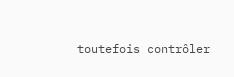toutefois contrôler